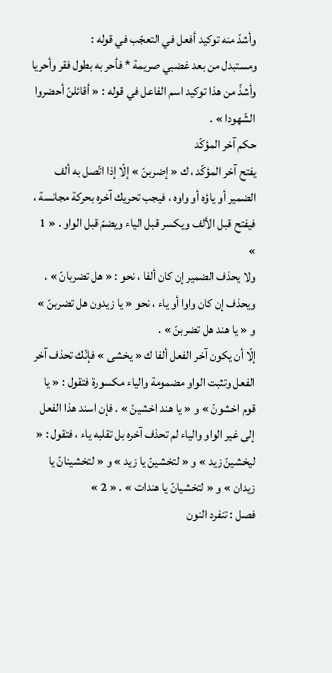وأشدّ منه توكيد أفعل في التعجّب في قوله :
ومستبدل من بعد غضبي صريمة * فأحر به بطول فقر وأحريا
وأشذّ من هذا توكيد اسم الفاعل في قوله : « أقائلنّ أحضروا الشّهودا » .
حكم آخر المؤكّد
يفتح آخر المؤكّد ، ك « إضربنّ » إلّا إذا اتّصل به ألف الضمير أو ياؤه أو واوه ، فيجب تحريك آخره بحركة مجانسة ، فيفتح قبل الألف ويكسر قبل الياء ويضمّ قبل الواو . « 1 »
ولا يحذف الضمير إن كان ألفا ، نحو : « هل تضربانّ » . ويحذف إن كان واوا أو ياء ، نحو « يا زيدون هل تضربنّ » و « يا هند هل تضربنّ » .
إلّا أن يكون آخر الفعل ألفا ك « يخشى » فإنّك تحذف آخر الفعل وتثبت الواو مضمومة والياء مكسورة فتقول : « يا قوم اخشونّ » و « يا هند اخشينّ » . فإن اسند هذا الفعل إلى غير الواو والياء لم تحذف آخره بل تقلبه ياء ، فتقول : « ليخشينّ زيد » و « لتخشينّ يا زيد » و « لتخشينانّ يا زيدان » و « لتخشيانّ يا هندات » . « 2 »
فصل : تنفرد النون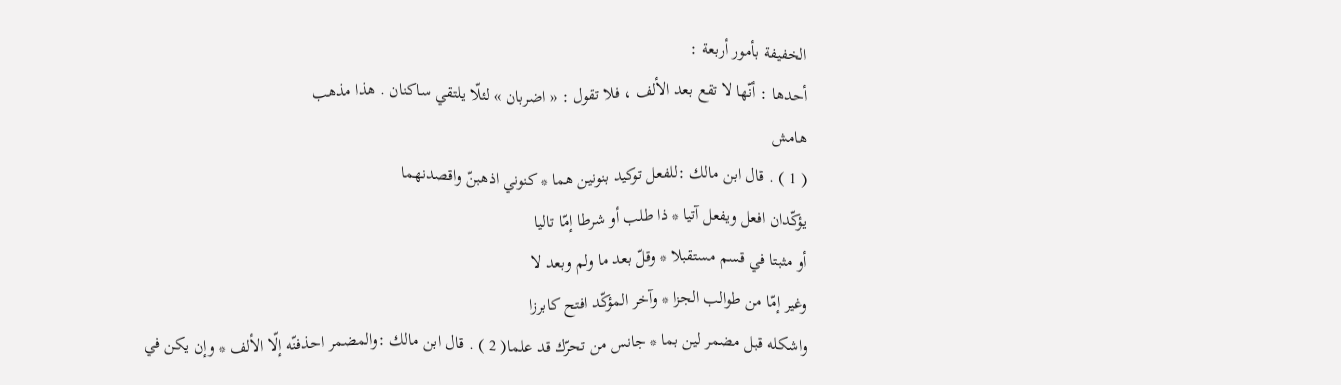الخفيفة بأمور أربعة :
أحدها : أنّها لا تقع بعد الألف ، فلا تقول : « اضربان » لئلّا يلتقي ساكنان . هذا مذهب
هامش
( 1 ) . قال ابن مالك :للفعل توكيد بنونين هما * كنوني اذهبنّ واقصدنهما
يؤكّدان افعل ويفعل آتيا * ذا طلب أو شرطا إمّا تاليا
أو مثبتا في قسم مستقبلا * وقلّ بعد ما ولم وبعد لا
وغير إمّا من طوالب الجزا * وآخر المؤكّد افتح كابرزا
واشكله قبل مضمر لين بما * جانس من تحرّك قد علما( 2 ) . قال ابن مالك :والمضمر احذفنّه إلّا الألف * وإن يكن في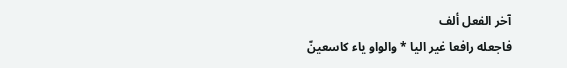آخر الفعل ألف
فاجعله رافعا غير اليا * والواو ياء كاسعينّ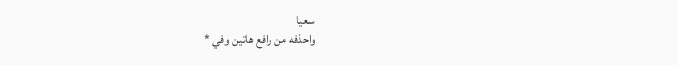سعيا
واحذفه من رافع هاتين وفي *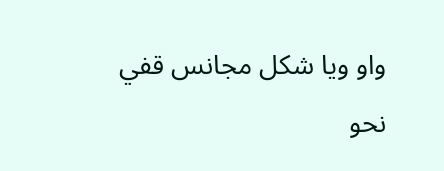واو ويا شكل مجانس قفي
نحو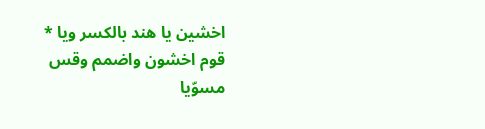اخشين يا هند بالكسر ويا * قوم اخشون واضمم وقس مسوّيا